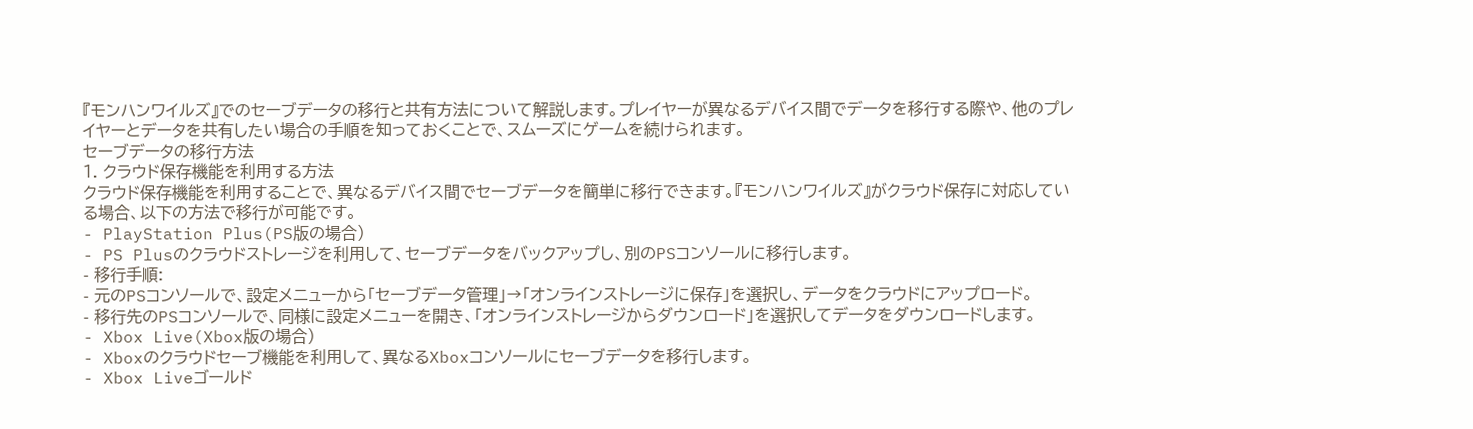『モンハンワイルズ』でのセーブデータの移行と共有方法について解説します。プレイヤーが異なるデバイス間でデータを移行する際や、他のプレイヤーとデータを共有したい場合の手順を知っておくことで、スムーズにゲームを続けられます。
セーブデータの移行方法
1. クラウド保存機能を利用する方法
クラウド保存機能を利用することで、異なるデバイス間でセーブデータを簡単に移行できます。『モンハンワイルズ』がクラウド保存に対応している場合、以下の方法で移行が可能です。
- PlayStation Plus(PS版の場合)
- PS Plusのクラウドストレージを利用して、セーブデータをバックアップし、別のPSコンソールに移行します。
- 移行手順:
- 元のPSコンソールで、設定メニューから「セーブデータ管理」→「オンラインストレージに保存」を選択し、データをクラウドにアップロード。
- 移行先のPSコンソールで、同様に設定メニューを開き、「オンラインストレージからダウンロード」を選択してデータをダウンロードします。
- Xbox Live(Xbox版の場合)
- Xboxのクラウドセーブ機能を利用して、異なるXboxコンソールにセーブデータを移行します。
- Xbox Liveゴールド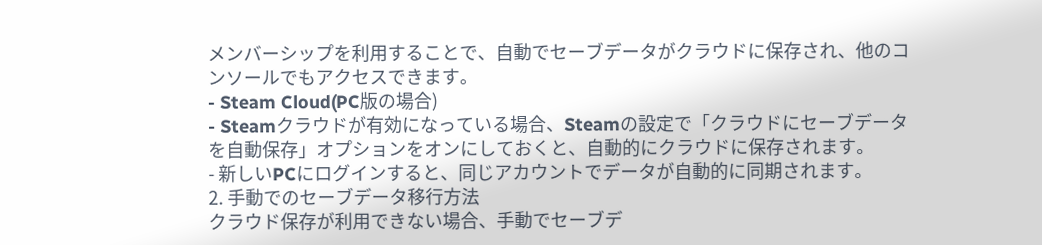メンバーシップを利用することで、自動でセーブデータがクラウドに保存され、他のコンソールでもアクセスできます。
- Steam Cloud(PC版の場合)
- Steamクラウドが有効になっている場合、Steamの設定で「クラウドにセーブデータを自動保存」オプションをオンにしておくと、自動的にクラウドに保存されます。
- 新しいPCにログインすると、同じアカウントでデータが自動的に同期されます。
2. 手動でのセーブデータ移行方法
クラウド保存が利用できない場合、手動でセーブデ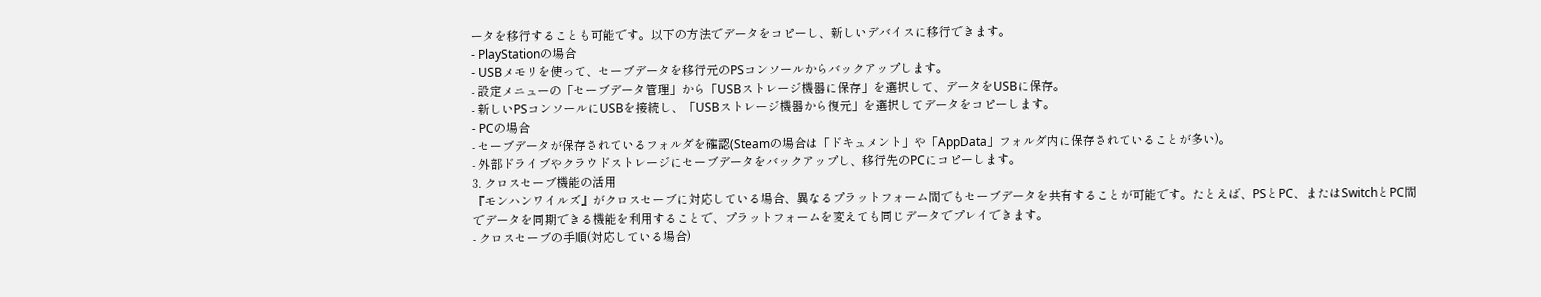ータを移行することも可能です。以下の方法でデータをコピーし、新しいデバイスに移行できます。
- PlayStationの場合
- USBメモリを使って、セーブデータを移行元のPSコンソールからバックアップします。
- 設定メニューの「セーブデータ管理」から「USBストレージ機器に保存」を選択して、データをUSBに保存。
- 新しいPSコンソールにUSBを接続し、「USBストレージ機器から復元」を選択してデータをコピーします。
- PCの場合
- セーブデータが保存されているフォルダを確認(Steamの場合は「ドキュメント」や「AppData」フォルダ内に保存されていることが多い)。
- 外部ドライブやクラウドストレージにセーブデータをバックアップし、移行先のPCにコピーします。
3. クロスセーブ機能の活用
『モンハンワイルズ』がクロスセーブに対応している場合、異なるプラットフォーム間でもセーブデータを共有することが可能です。たとえば、PSとPC、またはSwitchとPC間でデータを同期できる機能を利用することで、プラットフォームを変えても同じデータでプレイできます。
- クロスセーブの手順(対応している場合)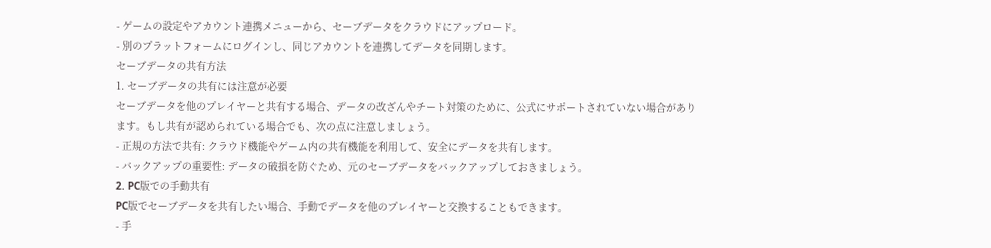- ゲームの設定やアカウント連携メニューから、セーブデータをクラウドにアップロード。
- 別のプラットフォームにログインし、同じアカウントを連携してデータを同期します。
セーブデータの共有方法
1. セーブデータの共有には注意が必要
セーブデータを他のプレイヤーと共有する場合、データの改ざんやチート対策のために、公式にサポートされていない場合があります。もし共有が認められている場合でも、次の点に注意しましょう。
- 正規の方法で共有: クラウド機能やゲーム内の共有機能を利用して、安全にデータを共有します。
- バックアップの重要性: データの破損を防ぐため、元のセーブデータをバックアップしておきましょう。
2. PC版での手動共有
PC版でセーブデータを共有したい場合、手動でデータを他のプレイヤーと交換することもできます。
- 手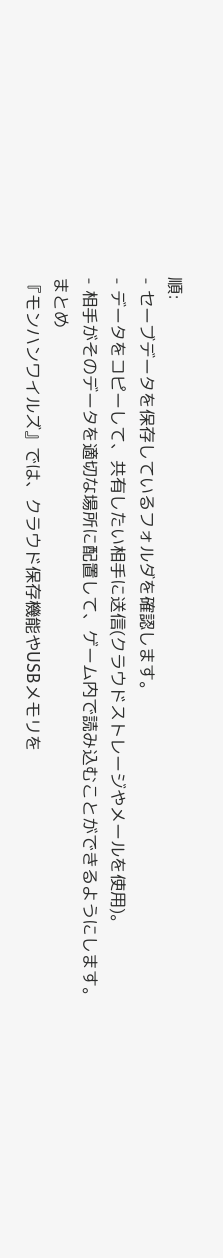順:
- セーブデータを保存しているフォルダを確認します。
- データをコピーして、共有したい相手に送信(クラウドストレージやメールを使用)。
- 相手がそのデータを適切な場所に配置して、ゲーム内で読み込むことができるようにします。
まとめ
『モンハンワイルズ』では、クラウド保存機能やUSBメモリを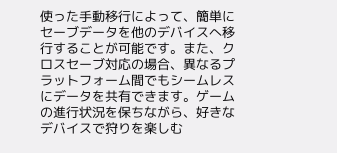使った手動移行によって、簡単にセーブデータを他のデバイスへ移行することが可能です。また、クロスセーブ対応の場合、異なるプラットフォーム間でもシームレスにデータを共有できます。ゲームの進行状況を保ちながら、好きなデバイスで狩りを楽しむ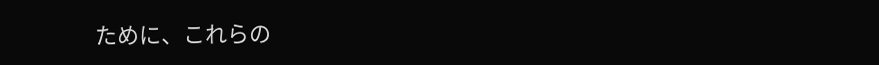ために、これらの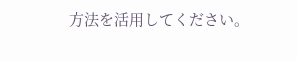方法を活用してください。